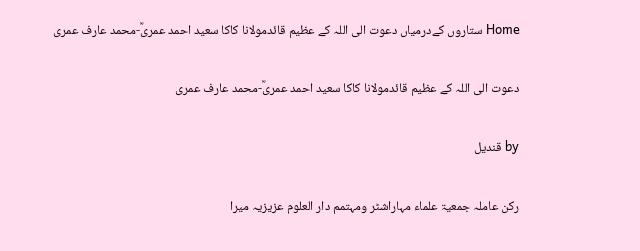Home ستاروں کےدرمیاں دعوت الی اللہ کے عظیم قائدمولانا کاکا سعید احمد عمریؒ-محمد عارف عمری

دعوت الی اللہ کے عظیم قائدمولانا کاکا سعید احمد عمریؒ-محمد عارف عمری

by قندیل

رکن عاملہ جمعیۃ علماء مہاراشٹر ومہتمم دار العلوم عزیزیہ میرا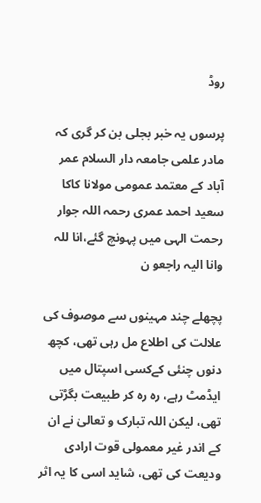روڈ

پرسوں یہ خبر بجلی بن کر گری کہ مادر علمی جامعہ دار السلام عمر آباد کے معتمد عمومی مولانا کاکا سعید احمد عمری رحمہ اللہ جوار رحمت الہی میں پہونچ گئے،انا للہ وانا الیہ راجعو ن

پچھلے چند مہینوں سے موصوف کی علالت کی اطلاع مل رہی تھی، کچھ دنوں چنئی کےکسی اسپتال میں ایڈمٹ رہے، رہ رہ کر طبیعت بگڑتی تھی، لیکن اللہ تبارک و تعالیٰ نے ان کے اندر غیر معمولی قوت ارادی ودیعت کی تھی، شاید اسی کا یہ اثر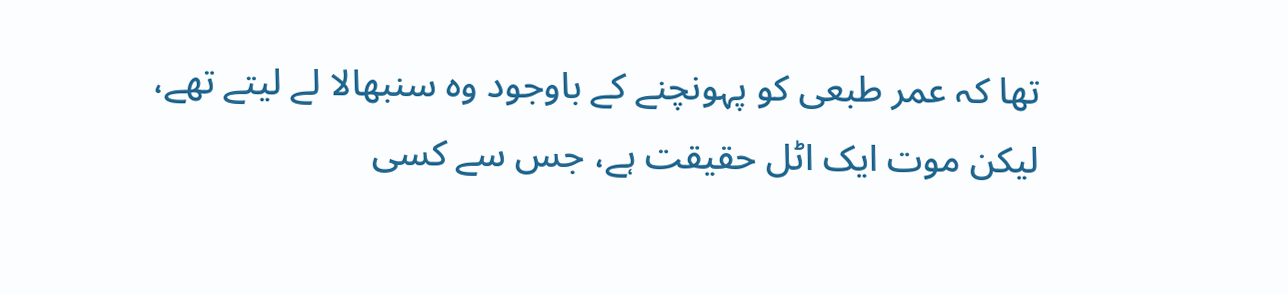تھا کہ عمر طبعی کو پہونچنے کے باوجود وہ سنبھالا لے لیتے تھے، لیکن موت ایک اٹل حقیقت ہے، جس سے کسی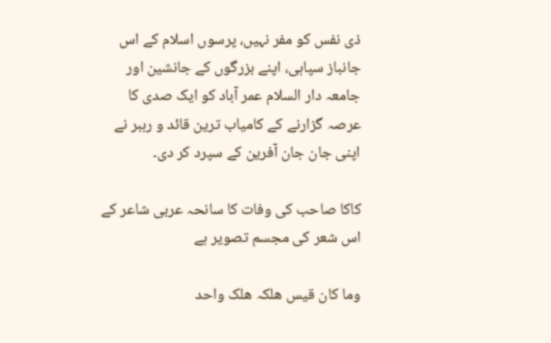ذی نفس کو مفر نہیں، پرسوں اسلام کے اس جانباز سپاہی، اپنے بزرگوں کے جانشین اور جامعہ دار السلام عمر آباد کو ایک صدی کا عرصہ گزارنے کے کامیاب ترین قائد و رہبر نے اپنی جان جان آفرین کے سپرد کر دی۔

کاکا صاحب کی وفات کا سانحہ عربی شاعر کے اس شعر کی مجسم تصویر ہے

وما کان قیس ھلکہ ھلک واحد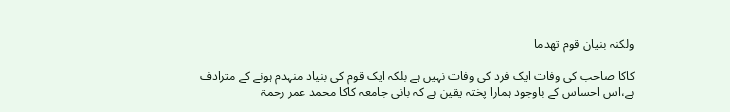ولکنہ بنیان قوم تھدما

کاکا صاحب کی وفات ایک فرد کی وفات نہیں ہے بلکہ ایک قوم کی بنیاد منہدم ہونے کے مترادف ہے،اس احساس کے باوجود ہمارا پختہ یقین ہے کہ بانی جامعہ کاکا محمد عمر رحمۃ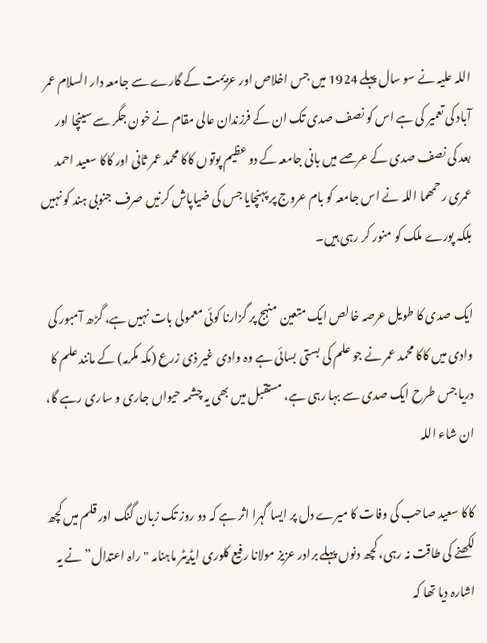اللہ علیہ نے سو سال پہلے 1924 میں جس اخلاص اور عزیمت کے گارے سے جامعہ دار السلام عمر آباد کی تعمیر کی ہے اس کو نصف صدی تک ان کے فرزندان عالی مقام نے خون جگر سے سینچا اور بعد کی نصف صدی کے عرصے میں بانی جامعہ کے دو عظیم پوتوں کاکا محمد عمر ثانی اور کاکا سعید احمد عمری رحمھما اللہ نے اس جامعہ کو بام عروج پر پہنچایا جس کی ضیاپاش کرنیں صرف جنوبی ہند کو نہیں بلکہ پورے ملک کو منور کر رہی ہیں۔

ایک صدی کا طویل عرصہ خالص ایک متعین منہج پر گزارنا کوئی معمولی بات نہیں ہے، گڑھ آمبور کی وادی میں کاکا محمد عمر نے جو علم کی بستی بسائی ہے وہ وادی غیر ذی زرع (مکہ مکرمہ) کے مانند علم کا دریا جس طرح ایک صدی سے بہا رہی ہے، مستقبل میں بھی یہ چشمہ حیواں جاری و ساری رہے گا، ان شاء اللہ

کاکا سعید صاحب کی وفات کا میرے دل پر ایسا گہرا اثر ہے کہ دو روز تک زبان گنگ اور قلم میں کچھ لکھنے کی طاقت نہ رہی، کچھ دنوں پہلے برادر عزیز مولانا رفیع کلوری ایڈیٹر ماہنامہ "راہ اعتدال” نے یہ اشارہ دیا تھا کہ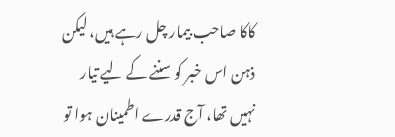کاکا صاحب بیمار چل رہے ہیں، لیکن ذہن اس خبر کو سننے کے لیے تیار نہیں تھا، آج قدرے اطمینان ہوا تو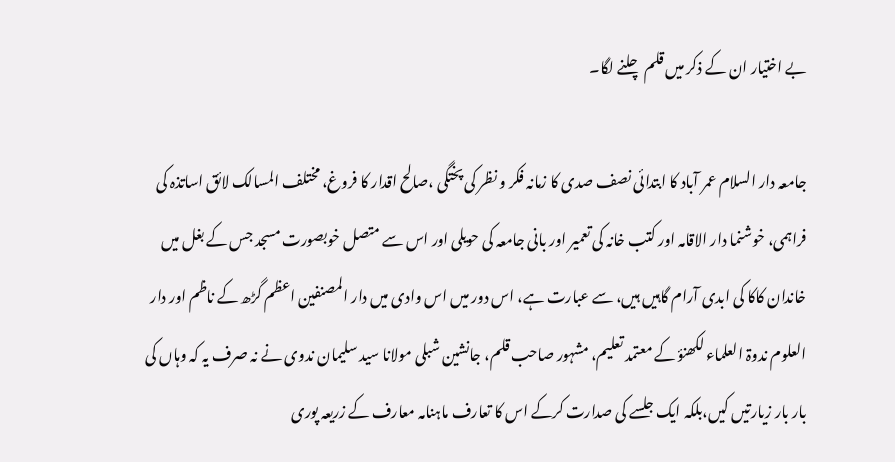بے اختیار ان کے ذکر میں قلم چلنے لگا۔

جامعہ دار السلام عمر آباد کا ابتدائی نصف صدی کا زمانہ فکر و نظر کی پختگی ،صالح اقدار کا فروغ، مختلف المسالک لائق اساتذہ کی فراہمی، خوشنما دار الاقامہ اور کتب خانہ کی تعمیر اور بانی جامعہ کی حویلی اور اس سے متصل خوبصورت مسجد جس کے بغل میں خاندان کاکا کی ابدی آرام گاہیں ہیں، سے عبارت ہے، اس دور میں اس وادی میں دار المصنفین اعظم گڑھ کے ناظم اور دار العلوم ندوۃ العلماء لکھنؤ کے معتمد تعلیم، مشہور صاحب قلم، جانشین شبلی مولانا سید سلیمان ندوی نے نہ صرف یہ کہ وہاں کی بار بار زیارتیں کیں،بلکہ ایک جلسے کی صدارت کرکے اس کا تعارف ماہنامہ معارف کے زریعہ پوری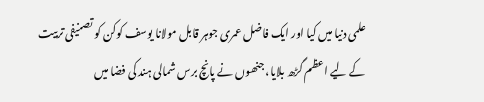علمی دنیا میں کیا اور ایک فاضل عمری جوہر قابل مولانا یوسف کوکن کو تصنیفی تربیت کے لیے اعظم گڑھ بلایا، جنھوں نے پانچ برس شمالی ہند کی فضا میں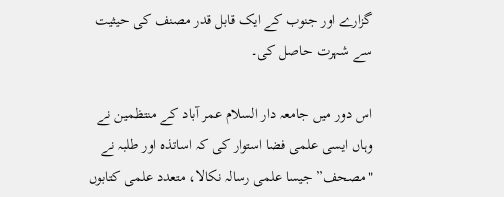گزارے اور جنوب کے ایک قابل قدر مصنف کی حیثیت سے شہرت حاصل کی۔

اس دور میں جامعہ دار السلام عمر آباد کے منتظمین نے وہاں ایسی علمی فضا استوار کی کہ اساتذہ اور طلبہ نے "مصحف” جیسا علمی رسالہ نکالا، متعدد علمی کتابوں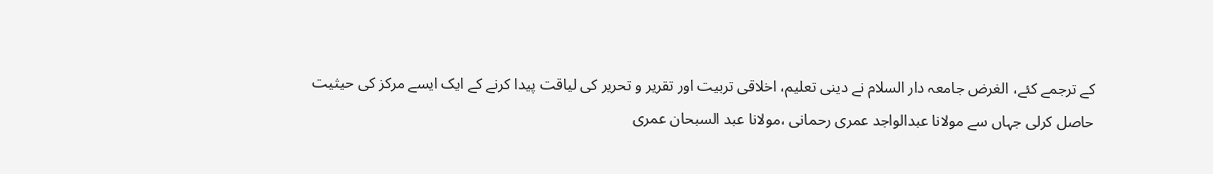کے ترجمے کئے، الغرض جامعہ دار السلام نے دینی تعلیم، اخلاقی تربیت اور تقریر و تحریر کی لیاقت پیدا کرنے کے ایک ایسے مرکز کی حیثیت حاصل کرلی جہاں سے مولانا عبدالواجد عمری رحمانی ،مولانا عبد السبحان عمری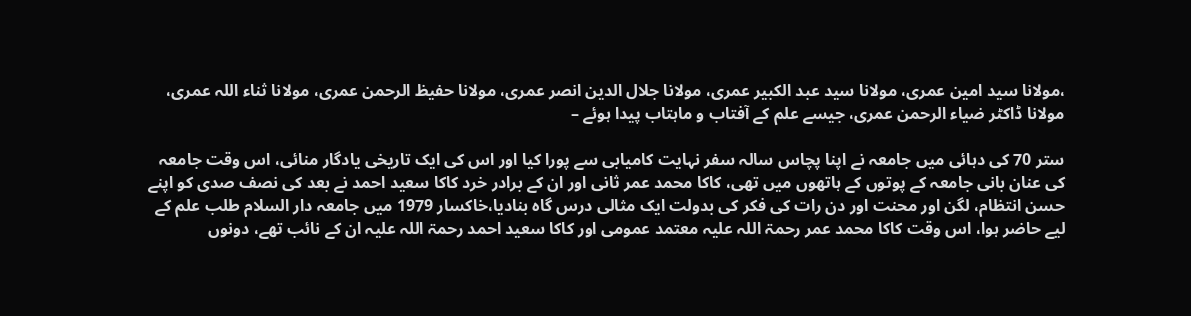،مولانا سید امین عمری، مولانا سید عبد الکبیر عمری، مولانا جلال الدین انصر عمری، مولانا حفیظ الرحمن عمری، مولانا ثناء اللہ عمری، مولانا ڈاکٹر ضیاء الرحمن عمری، جیسے علم کے آفتاب و ماہتاب پیدا ہوئے –

ستر 70 کی دہائی میں جامعہ نے اپنا پچاس سالہ سفر نہایت کامیابی سے پورا کیا اور اس کی ایک تاریخی یادگار منائی، اس وقت جامعہ کی عنان بانی جامعہ کے پوتوں کے ہاتھوں میں تھی، کاکا محمد عمر ثانی اور ان کے برادر خرد کاکا سعید احمد نے بعد کی نصف صدی کو اپنے حسن انتظام، لگن اور محنت اور دن رات کی فکر کی بدولت ایک مثالی درس گاہ بنادیا،خاکسار 1979 میں جامعہ دار السلام طلب علم کے لیے حاضر ہوا، اس وقت کاکا محمد عمر رحمۃ اللہ علیہ معتمد عمومی اور کاکا سعید احمد رحمۃ اللہ علیہ ان کے نائب تھے، دونوں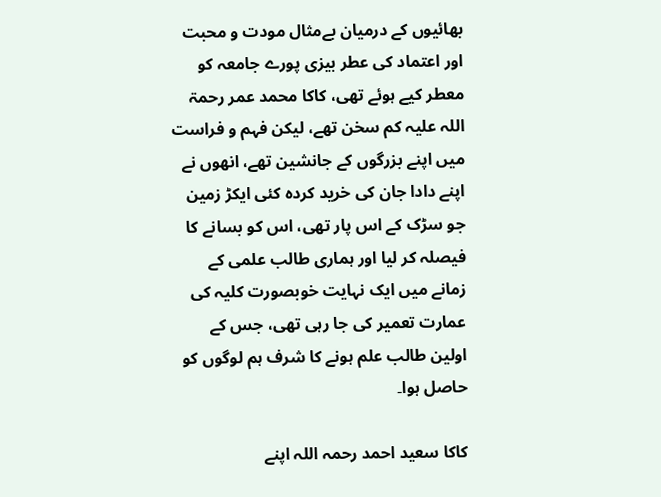بھائیوں کے درمیان بےمثال مودت و محبت اور اعتماد کی عطر بیزی پورے جامعہ کو معطر کیے ہوئے تھی، کاکا محمد عمر رحمۃ اللہ علیہ کم سخن تھے، لیکن فہم و فراست میں اپنے بزرگوں کے جانشین تھے، انھوں نے اپنے دادا جان کی خرید کردہ کئی ایکڑ زمین جو سڑک کے اس پار تھی، اس کو بسانے کا فیصلہ کر لیا اور ہماری طالب علمی کے زمانے میں ایک نہایت خوبصورت کلیہ کی عمارت تعمیر کی جا رہی تھی، جس کے اولین طالب علم ہونے کا شرف ہم لوگوں کو حاصل ہوا۔

کاکا سعید احمد رحمہ اللہ اپنے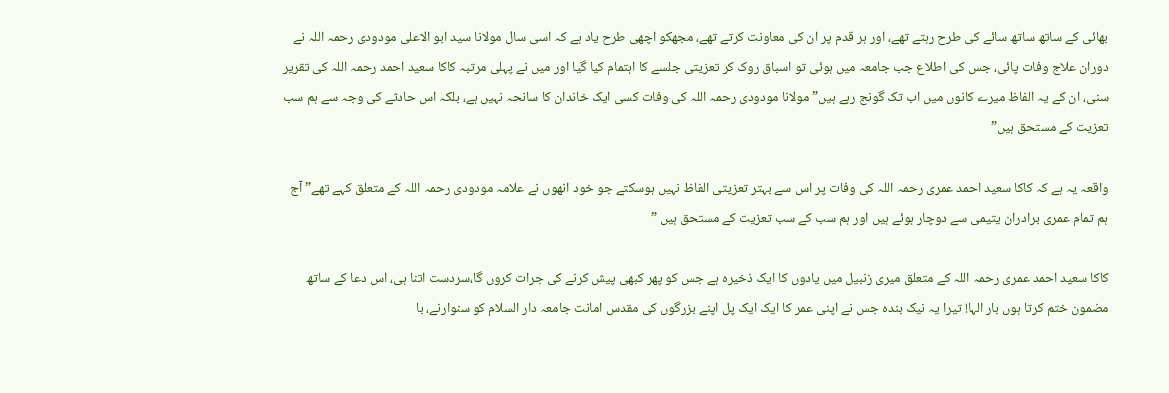بھائی کے ساتھ ساتھ سائے کی طرح رہتے تھے، اور ہر قدم پر ان کی معاونت کرتے تھے، مجھکو اچھی طرح یاد ہے کہ اسی سال مولانا سید ابو الاعلی مودودی رحمہ اللہ نے دوران علاج وفات پائی، جس کی اطلاع جب جامعہ میں ہوئی تو اسباق روک کر تعزیتی جلسے کا اہتمام کیا گیا اور میں نے پہلی مرتبہ کاکا سعید احمد رحمہ اللہ کی تقریر سنی، ان کے یہ الفاظ میرے کانوں میں اب تک گونج رہے ہیں”مولانا مودودی رحمہ اللہ کی وفات کسی ایک خاندان کا سانحہ نہیں ہے، بلکہ اس حادثے کی وجہ سے ہم سب تعزیت کے مستحق ہیں”

واقعہ یہ ہے کہ کاکا سعید احمد عمری رحمہ اللہ کی وفات پر اس سے بہتر تعزیتی الفاظ نہیں ہوسکتے جو خود انھوں نے علامہ مودودی رحمہ اللہ کے متعلق کہے تھے” آج ہم تمام عمری برادران یتیمی سے دوچار ہوئے ہیں اور ہم سب کے سب تعزیت کے مستحق ہیں ”

کاکا سعید احمد عمری رحمہ اللہ کے متعلق میری زنبیل میں یادوں کا ایک ذخیرہ ہے جس کو پھر کبھی پیش کرنے کی جرات کروں گا،سردست اتنا ہی، اس دعا کے ساتھ مضمون ختم کرتا ہوں بار الہا! تیرا یہ نیک بندہ جس نے اپنی عمر کا ایک ایک پل اپنے بزرگوں کی مقدس امانت جامعہ دار السلام کو سنوارنے، با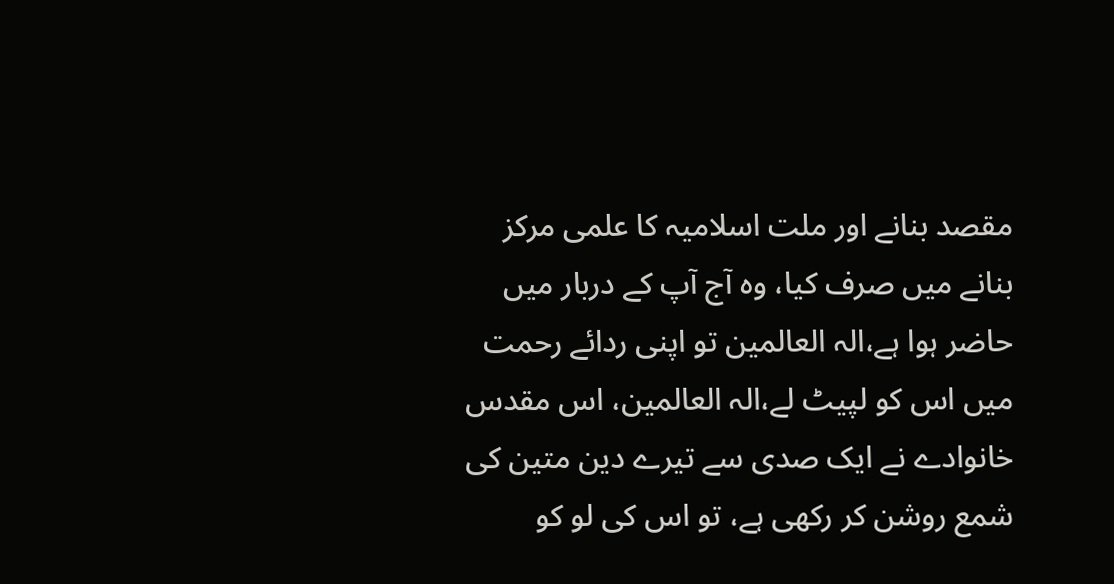مقصد بنانے اور ملت اسلامیہ کا علمی مرکز بنانے میں صرف کیا، وہ آج آپ کے دربار میں حاضر ہوا ہے،الہ العالمین تو اپنی ردائے رحمت میں اس کو لپیٹ لے،الہ العالمین، اس مقدس خانوادے نے ایک صدی سے تیرے دین متین کی شمع روشن کر رکھی ہے، تو اس کی لو کو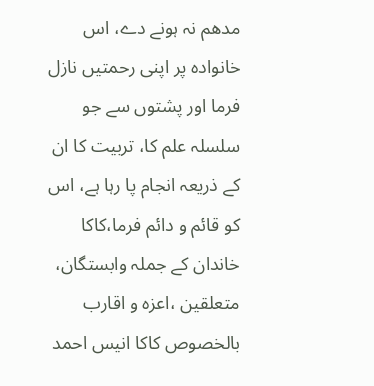مدھم نہ ہونے دے، اس خانوادہ پر اپنی رحمتیں نازل فرما اور پشتوں سے جو سلسلہ علم کا، تربیت کا ان کے ذریعہ انجام پا رہا ہے، اس کو قائم و دائم فرما،کاکا خاندان کے جملہ وابستگان، متعلقین ،اعزہ و اقارب بالخصوص کاکا انیس احمد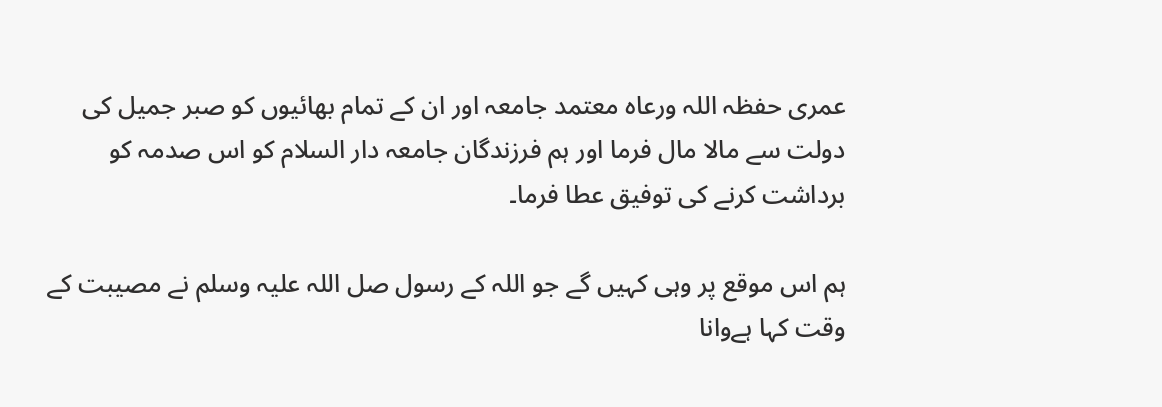عمری حفظہ اللہ ورعاہ معتمد جامعہ اور ان کے تمام بھائیوں کو صبر جمیل کی دولت سے مالا مال فرما اور ہم فرزندگان جامعہ دار السلام کو اس صدمہ کو برداشت کرنے کی توفیق عطا فرما۔

ہم اس موقع پر وہی کہیں گے جو اللہ کے رسول صل اللہ علیہ وسلم نے مصیبت کے وقت کہا ہےوانا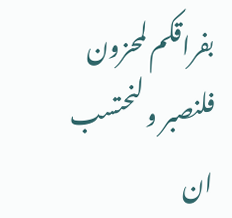بفراقکم لمحزون فلنصبر و لنحتسب ان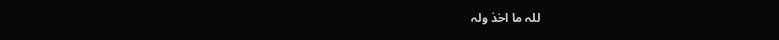للہ ما اخذ ولہ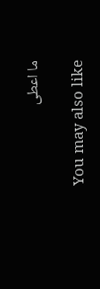ما اعطی

You may also like